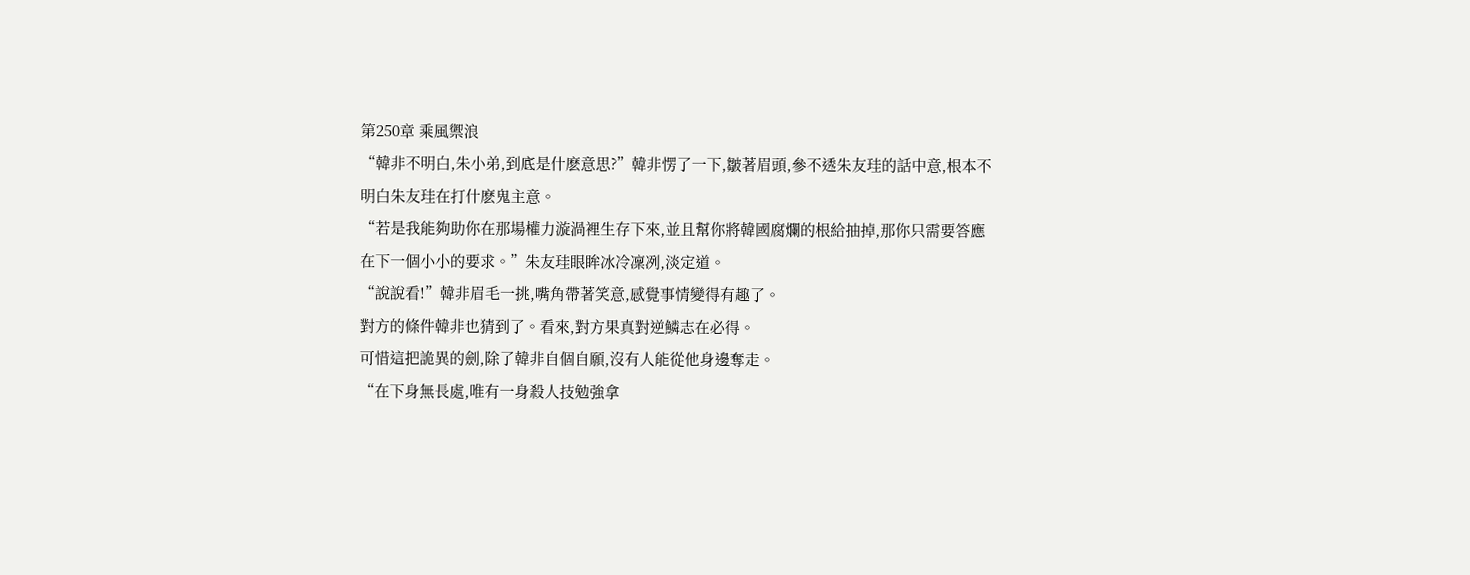第250章 乘風禦浪
“韓非不明白,朱小弟,到底是什麽意思?”韓非愣了一下,皺著眉頭,參不透朱友珪的話中意,根本不明白朱友珪在打什麽鬼主意。
“若是我能夠助你在那場權力漩渦裡生存下來,並且幫你將韓國腐爛的根給抽掉,那你只需要答應在下一個小小的要求。”朱友珪眼眸冰冷凜冽,淡定道。
“說說看!”韓非眉毛一挑,嘴角帶著笑意,感覺事情變得有趣了。
對方的條件韓非也猜到了。看來,對方果真對逆鱗志在必得。
可惜這把詭異的劍,除了韓非自個自願,沒有人能從他身邊奪走。
“在下身無長處,唯有一身殺人技勉強拿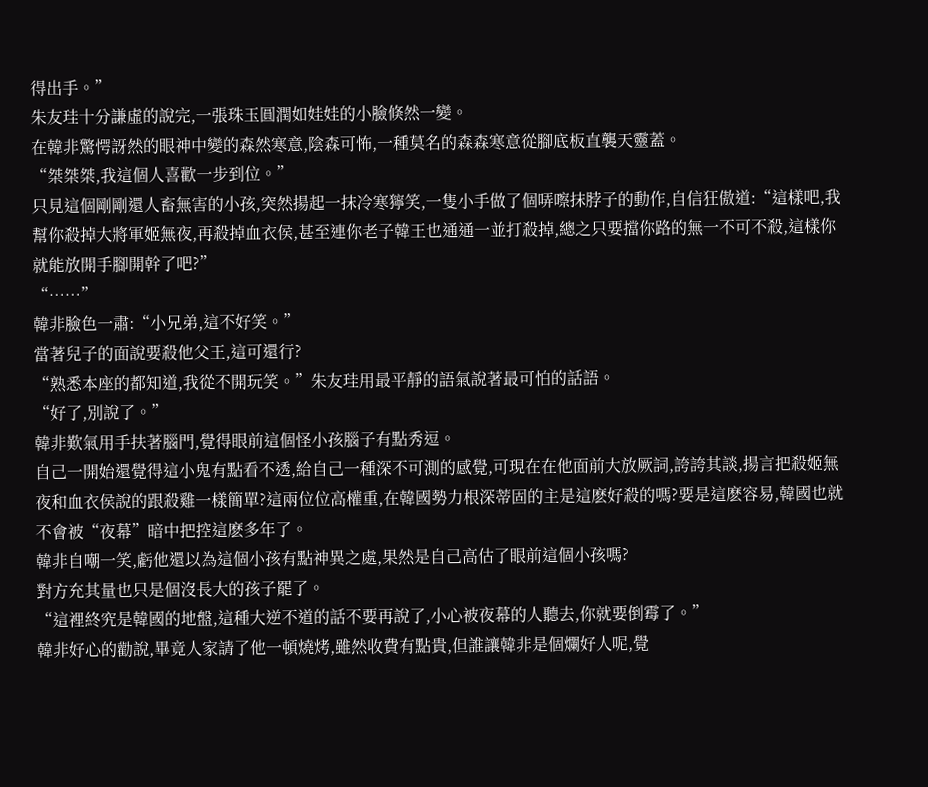得出手。”
朱友珪十分謙虛的說完,一張珠玉圓潤如娃娃的小臉倏然一變。
在韓非驚愕訝然的眼神中變的森然寒意,陰森可怖,一種莫名的森森寒意從腳底板直襲天靈蓋。
“桀桀桀,我這個人喜歡一步到位。”
只見這個剛剛還人畜無害的小孩,突然揚起一抹冷寒獰笑,一隻小手做了個哢嚓抹脖子的動作,自信狂傲道:“這樣吧,我幫你殺掉大將軍姬無夜,再殺掉血衣侯,甚至連你老子韓王也通通一並打殺掉,總之只要擋你路的無一不可不殺,這樣你就能放開手腳開幹了吧?”
“……”
韓非臉色一肅:“小兄弟,這不好笑。”
當著兒子的面說要殺他父王,這可還行?
“熟悉本座的都知道,我從不開玩笑。”朱友珪用最平靜的語氣說著最可怕的話語。
“好了,別說了。”
韓非歎氣用手扶著腦門,覺得眼前這個怪小孩腦子有點秀逗。
自己一開始還覺得這小鬼有點看不透,給自己一種深不可測的感覺,可現在在他面前大放厥詞,誇誇其談,揚言把殺姬無夜和血衣侯說的跟殺雞一樣簡單?這兩位位高權重,在韓國勢力根深蒂固的主是這麽好殺的嗎?要是這麽容易,韓國也就不會被“夜幕”暗中把控這麽多年了。
韓非自嘲一笑,虧他還以為這個小孩有點神異之處,果然是自己高估了眼前這個小孩嗎?
對方充其量也只是個沒長大的孩子罷了。
“這裡終究是韓國的地盤,這種大逆不道的話不要再說了,小心被夜幕的人聽去,你就要倒霉了。”
韓非好心的勸說,畢竟人家請了他一頓燒烤,雖然收費有點貴,但誰讓韓非是個爛好人呢,覺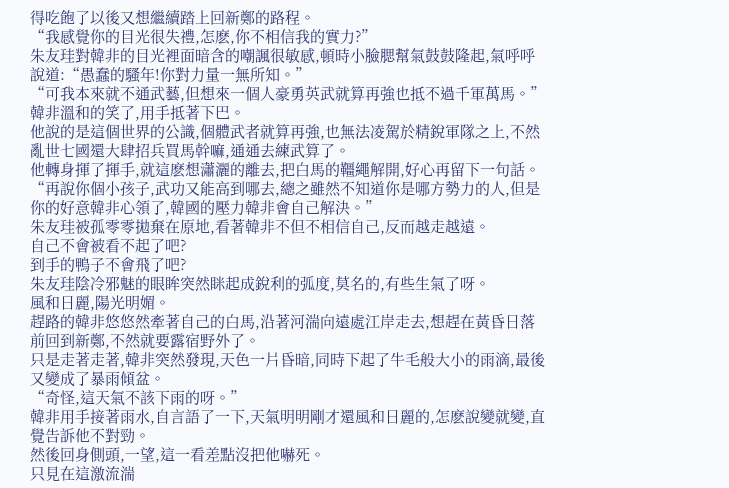得吃飽了以後又想繼續踏上回新鄭的路程。
“我感覺你的目光很失禮,怎麽,你不相信我的實力?”
朱友珪對韓非的目光裡面暗含的嘲諷很敏感,頓時小臉腮幫氣鼓鼓隆起,氣呼呼說道:“愚蠢的騷年!你對力量一無所知。”
“可我本來就不通武藝,但想來一個人豪勇英武就算再強也抵不過千軍萬馬。”韓非溫和的笑了,用手抵著下巴。
他說的是這個世界的公識,個體武者就算再強,也無法凌駕於精銳軍隊之上,不然亂世七國還大肆招兵買馬幹嘛,通通去練武算了。
他轉身揮了揮手,就這麽想瀟灑的離去,把白馬的韁繩解開,好心再留下一句話。
“再說你個小孩子,武功又能高到哪去,總之雖然不知道你是哪方勢力的人,但是你的好意韓非心領了,韓國的壓力韓非會自己解決。”
朱友珪被孤零零拋棄在原地,看著韓非不但不相信自己,反而越走越遠。
自己不會被看不起了吧?
到手的鴨子不會飛了吧?
朱友珪陰冷邪魅的眼眸突然眯起成銳利的弧度,莫名的,有些生氣了呀。
風和日麗,陽光明媚。
趕路的韓非悠悠然牽著自己的白馬,沿著河湍向遠處江岸走去,想趕在黃昏日落前回到新鄭,不然就要露宿野外了。
只是走著走著,韓非突然發現,天色一片昏暗,同時下起了牛毛般大小的雨滴,最後又變成了暴雨傾盆。
“奇怪,這天氣不該下雨的呀。”
韓非用手接著雨水,自言語了一下,天氣明明剛才還風和日麗的,怎麽說變就變,直覺告訴他不對勁。
然後回身側頭,一望,這一看差點沒把他嚇死。
只見在這激流湍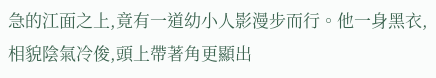急的江面之上,竟有一道幼小人影漫步而行。他一身黑衣,相貌陰氣冷俊,頭上帶著角更顯出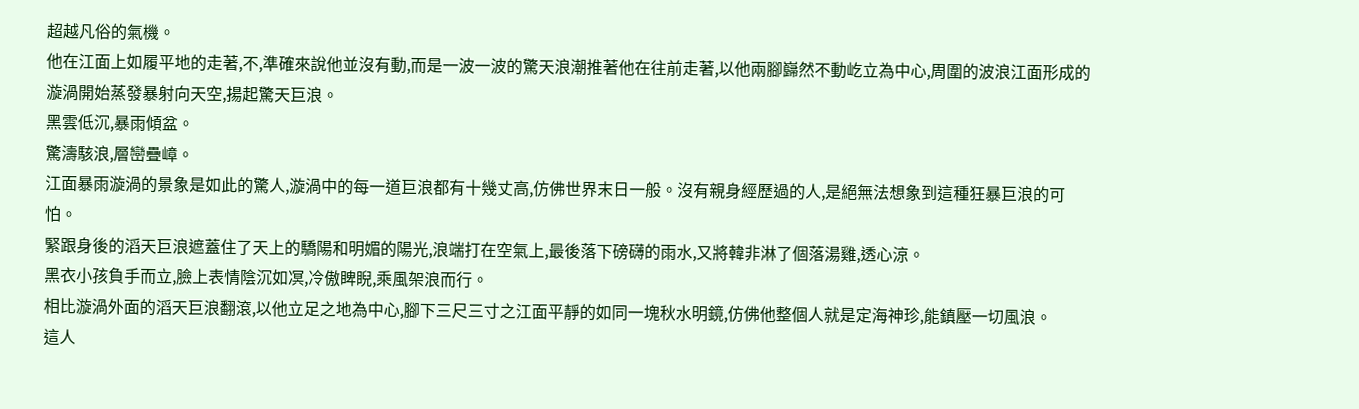超越凡俗的氣機。
他在江面上如履平地的走著,不,準確來說他並沒有動,而是一波一波的驚天浪潮推著他在往前走著,以他兩腳巋然不動屹立為中心,周圍的波浪江面形成的漩渦開始蒸發暴射向天空,揚起驚天巨浪。
黑雲低沉,暴雨傾盆。
驚濤駭浪,層巒疊嶂。
江面暴雨漩渦的景象是如此的驚人,漩渦中的每一道巨浪都有十幾丈高,仿佛世界末日一般。沒有親身經歷過的人,是絕無法想象到這種狂暴巨浪的可怕。
緊跟身後的滔天巨浪遮蓋住了天上的驕陽和明媚的陽光,浪端打在空氣上,最後落下磅礴的雨水,又將韓非淋了個落湯雞,透心涼。
黑衣小孩負手而立,臉上表情陰沉如凕,冷傲睥睨,乘風架浪而行。
相比漩渦外面的滔天巨浪翻滾,以他立足之地為中心,腳下三尺三寸之江面平靜的如同一塊秋水明鏡,仿佛他整個人就是定海神珍,能鎮壓一切風浪。
這人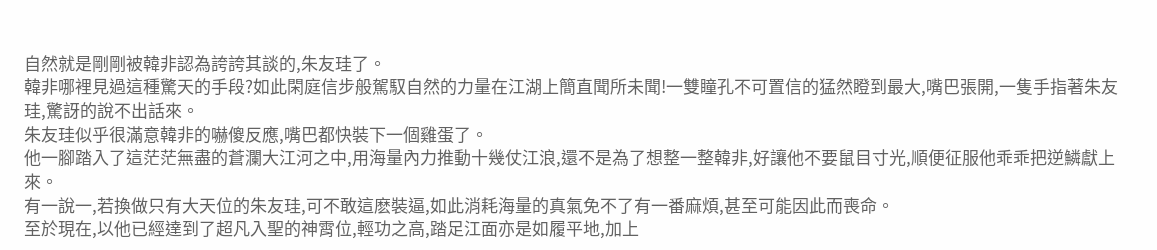自然就是剛剛被韓非認為誇誇其談的,朱友珪了。
韓非哪裡見過這種驚天的手段?如此閑庭信步般駕馭自然的力量在江湖上簡直聞所未聞!一雙瞳孔不可置信的猛然瞪到最大,嘴巴張開,一隻手指著朱友珪,驚訝的說不出話來。
朱友珪似乎很滿意韓非的嚇傻反應,嘴巴都快裝下一個雞蛋了。
他一腳踏入了這茫茫無盡的蒼瀾大江河之中,用海量內力推動十幾仗江浪,還不是為了想整一整韓非,好讓他不要鼠目寸光,順便征服他乖乖把逆鱗獻上來。
有一說一,若換做只有大天位的朱友珪,可不敢這麽裝逼,如此消耗海量的真氣免不了有一番麻煩,甚至可能因此而喪命。
至於現在,以他已經達到了超凡入聖的神霄位,輕功之高,踏足江面亦是如履平地,加上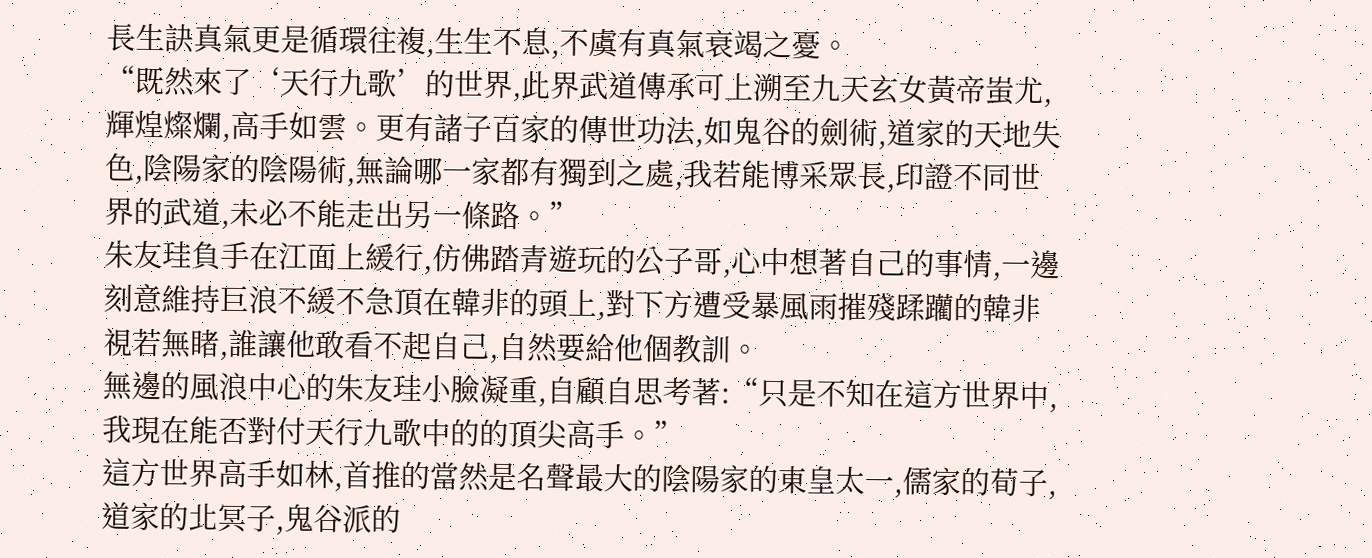長生訣真氣更是循環往複,生生不息,不虞有真氣衰竭之憂。
“既然來了‘天行九歌’的世界,此界武道傳承可上溯至九天玄女黃帝蚩尤,輝煌燦爛,高手如雲。更有諸子百家的傳世功法,如鬼谷的劍術,道家的天地失色,陰陽家的陰陽術,無論哪一家都有獨到之處,我若能博采眾長,印證不同世界的武道,未必不能走出另一條路。”
朱友珪負手在江面上緩行,仿佛踏青遊玩的公子哥,心中想著自己的事情,一邊刻意維持巨浪不緩不急頂在韓非的頭上,對下方遭受暴風雨摧殘蹂躪的韓非視若無睹,誰讓他敢看不起自己,自然要給他個教訓。
無邊的風浪中心的朱友珪小臉凝重,自顧自思考著:“只是不知在這方世界中, 我現在能否對付天行九歌中的的頂尖高手。”
這方世界高手如林,首推的當然是名聲最大的陰陽家的東皇太一,儒家的荀子,道家的北冥子,鬼谷派的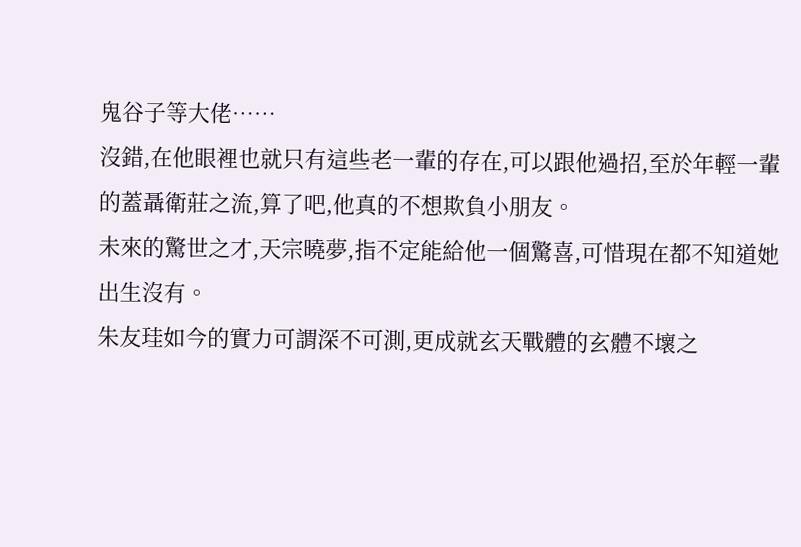鬼谷子等大佬……
沒錯,在他眼裡也就只有這些老一輩的存在,可以跟他過招,至於年輕一輩的蓋聶衛莊之流,算了吧,他真的不想欺負小朋友。
未來的驚世之才,天宗曉夢,指不定能給他一個驚喜,可惜現在都不知道她出生沒有。
朱友珪如今的實力可謂深不可測,更成就玄天戰體的玄體不壞之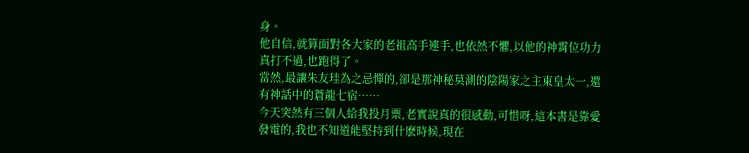身。
他自信,就算面對各大家的老祖高手連手,也依然不懼,以他的神霄位功力真打不過,也跑得了。
當然,最讓朱友珪為之忌憚的,卻是那神秘莫測的陰陽家之主東皇太一,還有神話中的蒼龍七宿……
今天突然有三個人給我投月票,老實說真的很感動,可惜呀,這本書是靠愛發電的,我也不知道能堅持到什麽時候,現在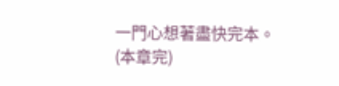一門心想著盡快完本。
(本章完)